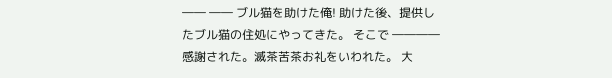―― ―― ブル猫を助けた俺! 助けた後、提供したブル猫の住処にやってきた。 そこで ―――― 感謝された。滅茶苦茶お礼をいわれた。 大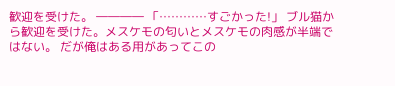歓迎を受けた。 ―――― 「…………すごかった!」 ブル猫から歓迎を受けた。メスケモの匂いとメスケモの肉感が半端ではない。 だが俺はある用があってこの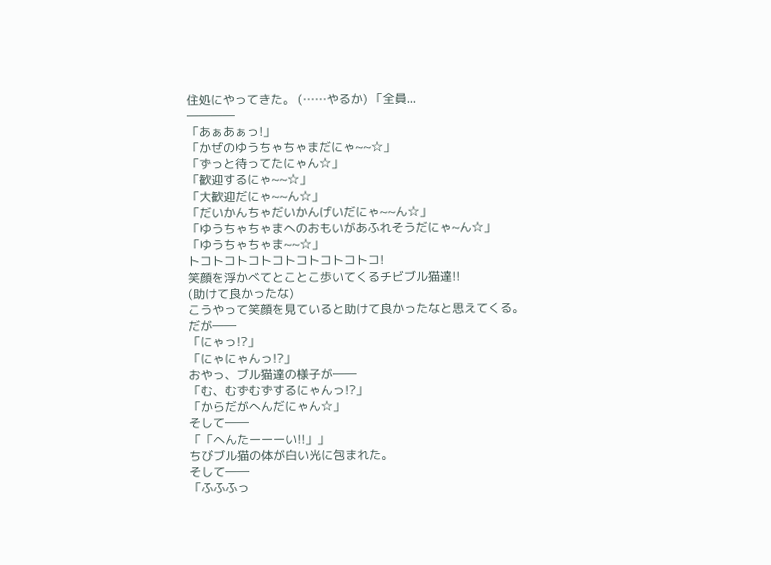住処にやってきた。 (……やるか) 「全員...
――――
「あぁあぁっ!」
「かぜのゆうちゃちゃまだにゃ~~☆」
「ずっと待ってたにゃん☆」
「歓迎するにゃ~~☆」
「大歓迎だにゃ~~ん☆」
「だいかんちゃだいかんげいだにゃ~~ん☆」
「ゆうちゃちゃまへのおもいがあふれそうだにゃ~ん☆」
「ゆうちゃちゃま~~☆」
トコトコトコトコトコトコトコトコ!
笑顔を浮かべてとことこ歩いてくるチビブル猫達!!
(助けて良かったな)
こうやって笑顔を見ていると助けて良かったなと思えてくる。
だが――
「にゃっ!?」
「にゃにゃんっ!?」
おやっ、ブル猫達の様子が――
「む、むずむずするにゃんっ!?」
「からだがへんだにゃん☆」
そして――
「「へんたーーーい!!」」
ちびブル猫の体が白い光に包まれた。
そして――
「ふふふっ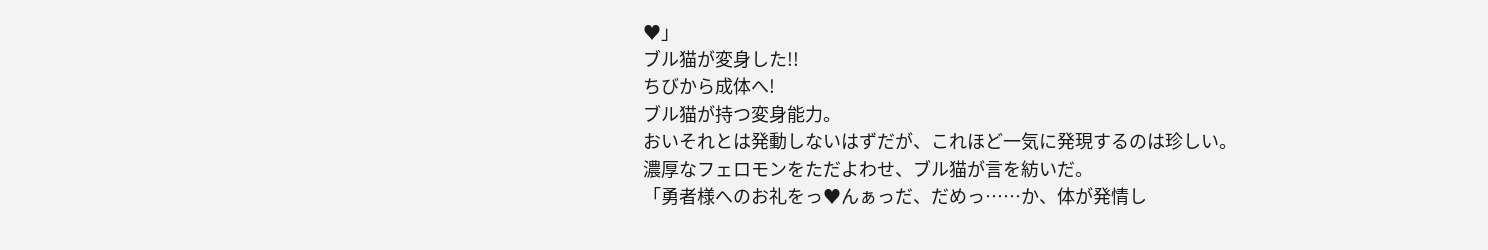♥」
ブル猫が変身した!!
ちびから成体へ!
ブル猫が持つ変身能力。
おいそれとは発動しないはずだが、これほど一気に発現するのは珍しい。
濃厚なフェロモンをただよわせ、ブル猫が言を紡いだ。
「勇者様へのお礼をっ♥んぁっだ、だめっ……か、体が発情し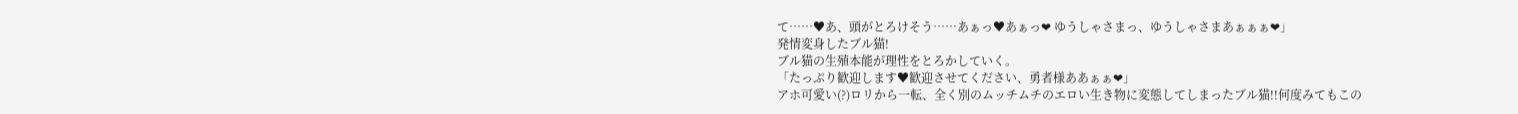て……♥あ、頭がとろけそう……あぁっ♥あぁっ❤ ゆうしゃさまっ、ゆうしゃさまあぁぁぁ❤」
発情変身したブル猫!
ブル猫の生殖本能が理性をとろかしていく。
「たっぷり歓迎します♥歓迎させてください、勇者様ああぁぁ❤」
アホ可愛い(?)ロリから一転、全く別のムッチムチのエロい生き物に変態してしまったブル猫!!何度みてもこの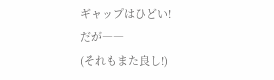ギャップはひどい!
だが――
(それもまた良し!)